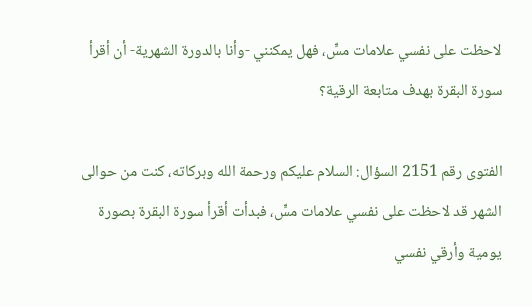لاحظت على نفسي علامات مسٍّ، فهل يمكنني -وأنا بالدورة الشهرية- أن أقرأ سورة البقرة بهدف متابعة الرقية؟

الفتوى رقم 2151 السؤال: السلام عليكم ورحمة الله وبركاته، كنت من حوالى الشهر قد لاحظت على نفسي علامات مسٍّ، فبدأت أقرأ سورة البقرة بصورة يومية وأرقي نفسي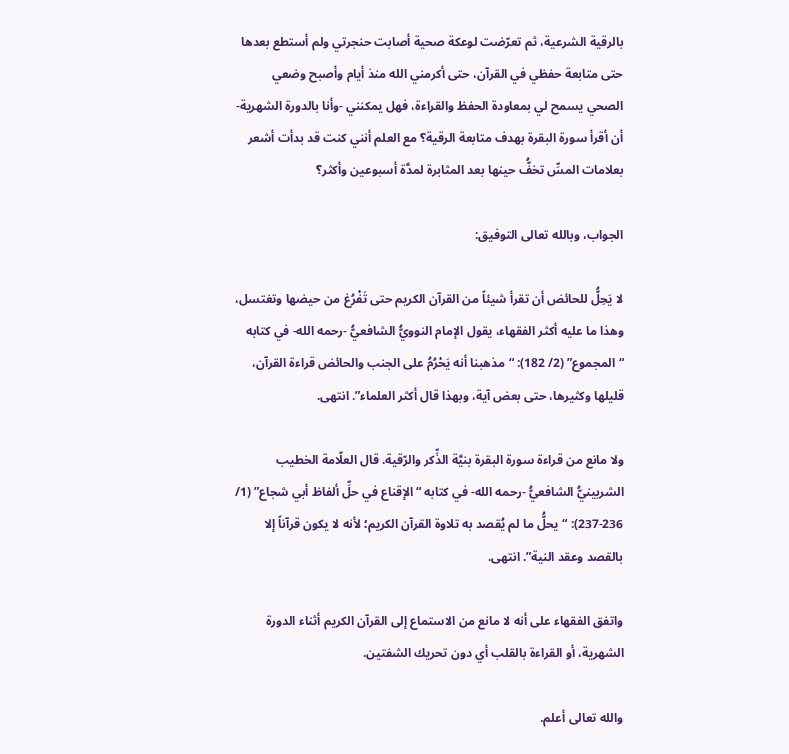بالرقية الشرعية، ثم تعرّضت لوعكة صحية أصابت حنجرتي ولم أستطع بعدها حتى متابعة حفظي في القرآن، حتى أكرمني الله منذ أيام وأصبح وضعي الصحي يسمح لي بمعاودة الحفظ والقراءة، فهل يمكنني -وأنا بالدورة الشهرية- أن أقرأ سورة البقرة بهدف متابعة الرقية؟ مع العلم أنني كنت قد بدأت أشعر بعلامات المسِّ تخفُّ حينها بعد المثابرة لمدَّة أسبوعين وأكثر؟

الجواب، وبالله تعالى التوفيق:

لا يَحِلُّ للحائض أن تقرأ شيئاً من القرآن الكريم حتى تَفْرُغ من حيضها وتغتسل، وهذا ما عليه أكثر الفقهاء، يقول الإمام النوويُّ الشافعيُّ -رحمه الله- في كتابه “المجموع” (2/ 182): “مذهبنا أنه يَحْرُمُ على الجنب والحائض قراءة القرآن، قليلها وكثيرها، حتى بعض آية، وبهذا قال أكثر العلماء”. انتهى.

ولا مانع من قراءة سورة البقرة بنيَّة الذِّكر والرّقية. قال العلّامة الخطيب الشربينيُّ الشافعيُّ -رحمه الله- في كتابه “الإقناع في حلِّ ألفاظ أبي شجاع” (1/ 236-237): “يحلُّ ما لم يُقصد به تلاوة القرآن الكريم؛ لأنه لا يكون قرآناً إلا بالقصد وعقد النية”. انتهى.

واتفق الفقهاء على أنه لا مانع من الاستماع إلى القرآن الكريم أثناء الدورة الشهرية، أو القراءة بالقلب أي دون تحريك الشفتين.

والله تعالى أعلم.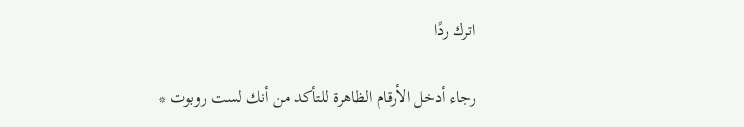اترك ردًا

رجاء أدخل الأرقام الظاهرة للتأكد من أنك لست روبوت *